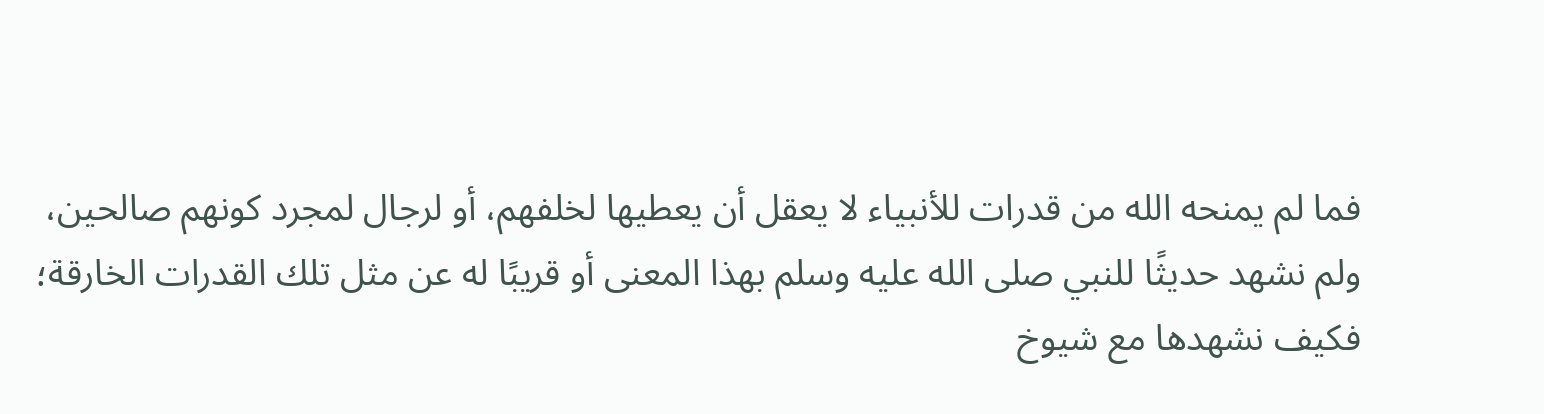فما لم يمنحه الله من قدرات للأنبياء لا يعقل أن يعطيها لخلفهم، أو لرجال لمجرد كونهم صالحين، ولم نشهد حديثًا للنبي صلى الله عليه وسلم بهذا المعنى أو قريبًا له عن مثل تلك القدرات الخارقة؛ فكيف نشهدها مع شيوخ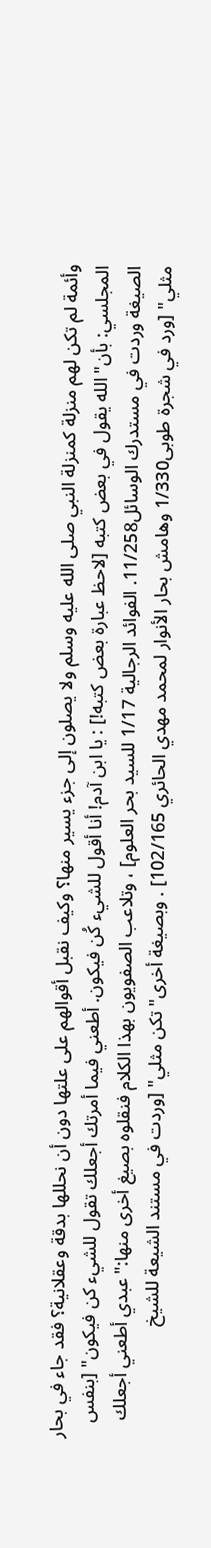وأئمة لم تكن لهم منزلة كمنزلة النبي صلى الله عليه وسلم ولا يصلون إلى جزء يسير منها؟ وكيف نقبل أقوالهم على علتها دون أن نحللها بدقة وعقلانية؟ فقد جاء في بحار المجلسي: بأن"الله يقول في بعض كتبه [لاحظ عبارة بعض كتبه!] : يا ابن آدم! أنا أقول للشيء كُن فيكون. أطعني فيما أمرتك أجعلك تقول للشيء كن فيكون" [بنفس الصيغة وردت في مستدرك الوسائل11/258. الفوائد الرجالية 1/17 للسيد بحر العلوم] ، وتلاعب الصفويون بهذا الكلام فنقلوه بصيغ أخرى منها:"عبدي أطعني أجعلك مثلي" [ورد في شجرة طوبى1/330 وهامش بحار الأنوار لمحمد مهدي الحائري 102/165] . وبصيغة أخرى"تكن مثلي" [وردت في مستند الشيعة للشيخ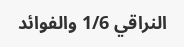النراقي 1/6 والفوائد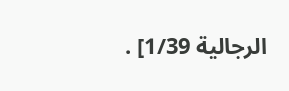الرجالية 1/39] .